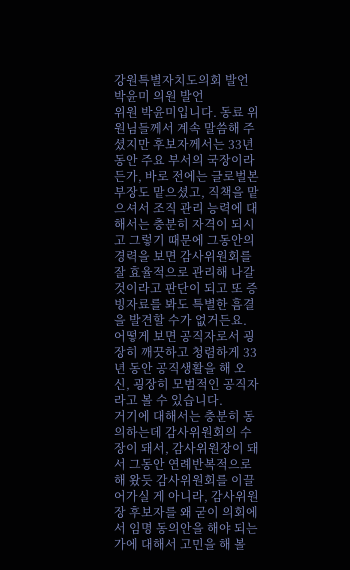강원특별자치도의회 발언
박윤미 의원 발언
위원 박윤미입니다. 동료 위원님들께서 계속 말씀해 주셨지만 후보자께서는 33년 동안 주요 부서의 국장이라든가, 바로 전에는 글로벌본부장도 맡으셨고, 직책을 맡으셔서 조직 관리 능력에 대해서는 충분히 자격이 되시고 그렇기 때문에 그동안의 경력을 보면 감사위원회를 잘 효율적으로 관리해 나갈 것이라고 판단이 되고 또 증빙자료를 봐도 특별한 흠결을 발견할 수가 없거든요. 어떻게 보면 공직자로서 굉장히 깨끗하고 청렴하게 33년 동안 공직생활을 해 오신, 굉장히 모범적인 공직자라고 볼 수 있습니다.
거기에 대해서는 충분히 동의하는데 감사위원회의 수장이 돼서, 감사위원장이 돼서 그동안 연례반복적으로 해 왔듯 감사위원회를 이끌어가실 게 아니라, 감사위원장 후보자를 왜 굳이 의회에서 임명 동의안을 해야 되는가에 대해서 고민을 해 볼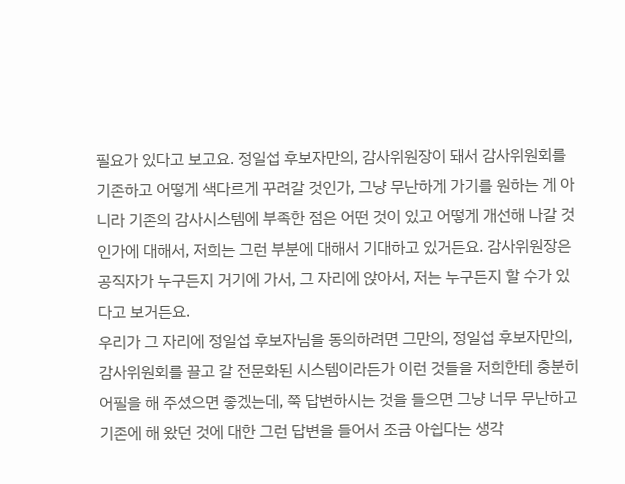필요가 있다고 보고요. 정일섭 후보자만의, 감사위원장이 돼서 감사위원회를 기존하고 어떻게 색다르게 꾸려갈 것인가, 그냥 무난하게 가기를 원하는 게 아니라 기존의 감사시스템에 부족한 점은 어떤 것이 있고 어떻게 개선해 나갈 것인가에 대해서, 저희는 그런 부분에 대해서 기대하고 있거든요. 감사위원장은 공직자가 누구든지 거기에 가서, 그 자리에 앉아서, 저는 누구든지 할 수가 있다고 보거든요.
우리가 그 자리에 정일섭 후보자님을 동의하려면 그만의, 정일섭 후보자만의, 감사위원회를 끌고 갈 전문화된 시스템이라든가 이런 것들을 저희한테 충분히 어필을 해 주셨으면 좋겠는데, 쭉 답변하시는 것을 들으면 그냥 너무 무난하고 기존에 해 왔던 것에 대한 그런 답변을 들어서 조금 아쉽다는 생각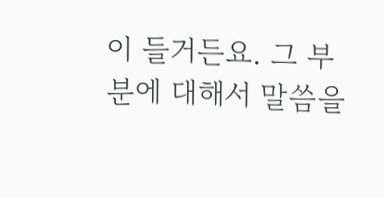이 들거든요. 그 부분에 대해서 말씀을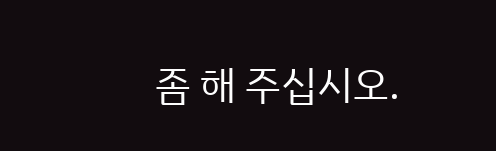좀 해 주십시오.